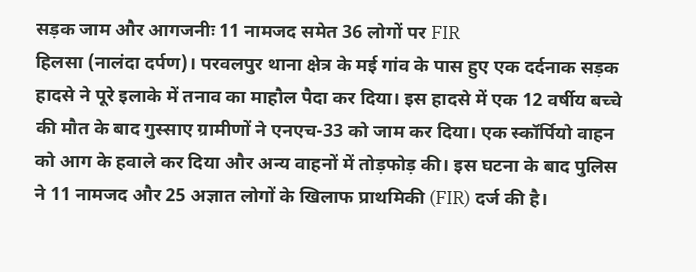सड़क जाम और आगजनीः 11 नामजद समेत 36 लोगों पर FIR
हिलसा (नालंदा दर्पण)। परवलपुर थाना क्षेत्र के मई गांव के पास हुए एक दर्दनाक सड़क हादसे ने पूरे इलाके में तनाव का माहौल पैदा कर दिया। इस हादसे में एक 12 वर्षीय बच्चे की मौत के बाद गुस्साए ग्रामीणों ने एनएच-33 को जाम कर दिया। एक स्कॉर्पियो वाहन को आग के हवाले कर दिया और अन्य वाहनों में तोड़फोड़ की। इस घटना के बाद पुलिस ने 11 नामजद और 25 अज्ञात लोगों के खिलाफ प्राथमिकी (FIR) दर्ज की है।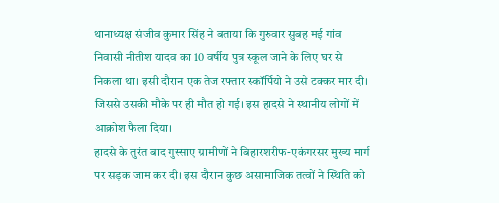थानाध्यक्ष संजीव कुमार सिंह ने बताया कि गुरुवार सुबह मई गांव निवासी नीतीश यादव का 10 वर्षीय पुत्र स्कूल जाने के लिए घर से निकला था। इसी दौरान एक तेज रफ्तार स्कॉर्पियो ने उसे टक्कर मार दी। जिससे उसकी मौके पर ही मौत हो गई। इस हादसे ने स्थानीय लोगों में आक्रोश फैला दिया।
हादसे के तुरंत बाद गुस्साए ग्रामीणों ने बिहारशरीफ-एकंगरसर मुख्य मार्ग पर सड़क जाम कर दी। इस दौरान कुछ असामाजिक तत्वों ने स्थिति को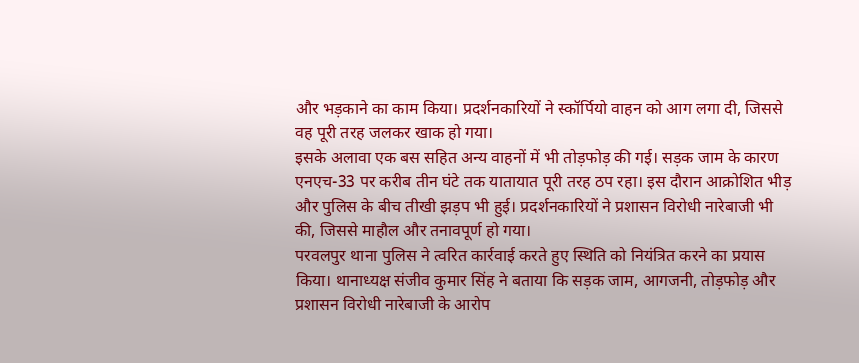और भड़काने का काम किया। प्रदर्शनकारियों ने स्कॉर्पियो वाहन को आग लगा दी, जिससे वह पूरी तरह जलकर खाक हो गया।
इसके अलावा एक बस सहित अन्य वाहनों में भी तोड़फोड़ की गई। सड़क जाम के कारण एनएच-33 पर करीब तीन घंटे तक यातायात पूरी तरह ठप रहा। इस दौरान आक्रोशित भीड़ और पुलिस के बीच तीखी झड़प भी हुई। प्रदर्शनकारियों ने प्रशासन विरोधी नारेबाजी भी की, जिससे माहौल और तनावपूर्ण हो गया।
परवलपुर थाना पुलिस ने त्वरित कार्रवाई करते हुए स्थिति को नियंत्रित करने का प्रयास किया। थानाध्यक्ष संजीव कुमार सिंह ने बताया कि सड़क जाम, आगजनी, तोड़फोड़ और प्रशासन विरोधी नारेबाजी के आरोप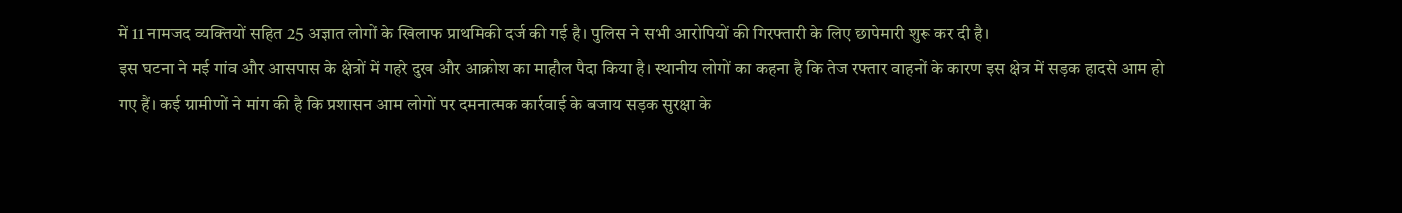में 11 नामजद व्यक्तियों सहित 25 अज्ञात लोगों के खिलाफ प्राथमिकी दर्ज की गई है। पुलिस ने सभी आरोपियों की गिरफ्तारी के लिए छापेमारी शुरू कर दी है।
इस घटना ने मई गांव और आसपास के क्षेत्रों में गहरे दुख और आक्रोश का माहौल पैदा किया है। स्थानीय लोगों का कहना है कि तेज रफ्तार वाहनों के कारण इस क्षेत्र में सड़क हादसे आम हो गए हैं। कई ग्रामीणों ने मांग की है कि प्रशासन आम लोगों पर दमनात्मक कार्रवाई के बजाय सड़क सुरक्षा के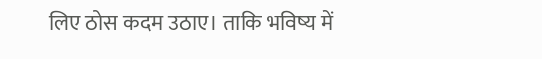लिए ठोस कदम उठाए। ताकि भविष्य में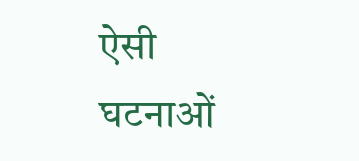ऐसी घटनाओं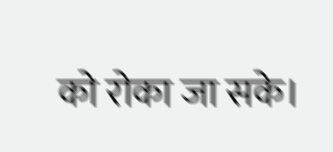को रोका जा सके।